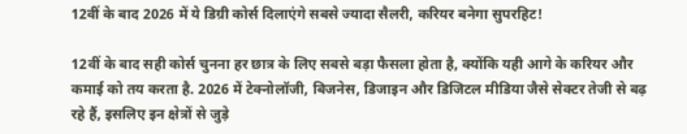12वीं के बाद 2026 में ये डिग्री कोर्स दिलाएंगे सबसे ज्यादा सैलरी, करियर बनेगा सुपरहिट!

12वीं के बाद सही कोर्स चुनना हर छात्र के लिए सबसे बड़ा फैसला होता है, क्योंकि यही आगे के करियर और कमाई को तय करता है. 2026 में टेक्नोलॉजी, बिजनेस, डिजाइन और डिजिटल मीडिया जैसे सेक्टर तेजी से बढ़ रहे हैं, इसलिए इन क्षेत्रों से जुड़े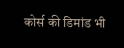कोर्स की डिमांड भी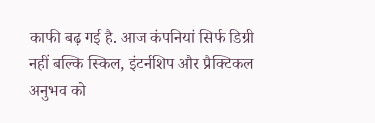काफी बढ़ गई है. आज कंपनियां सिर्फ डिग्री नहीं बल्कि स्किल, इंटर्नशिप और प्रैक्टिकल अनुभव को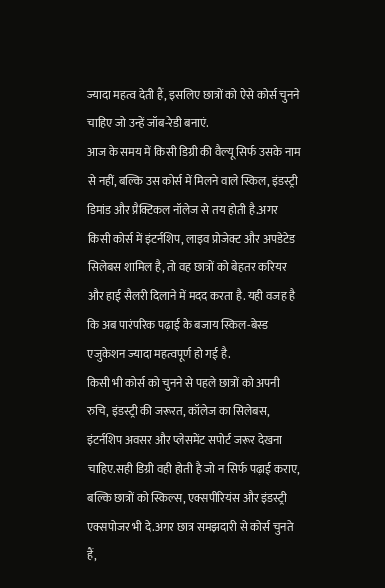ज्यादा महत्व देती हैं, इसलिए छात्रों को ऐसे कोर्स चुनने चाहिए जो उन्हें जॉब-रेडी बनाएं.
आज के समय में किसी डिग्री की वैल्यू सिर्फ उसके नाम से नहीं, बल्कि उस कोर्स में मिलने वाले स्किल, इंडस्ट्री डिमांड और प्रैक्टिकल नॉलेज से तय होती है.अगर किसी कोर्स में इंटर्नशिप, लाइव प्रोजेक्ट और अपडेटेड सिलेबस शामिल है, तो वह छात्रों को बेहतर करियर और हाई सैलरी दिलाने में मदद करता है. यही वजह है कि अब पारंपरिक पढ़ाई के बजाय स्किल-बेस्ड एजुकेशन ज्यादा महत्वपूर्ण हो गई है.
किसी भी कोर्स को चुनने से पहले छात्रों को अपनी रुचि, इंडस्ट्री की जरूरत, कॉलेज का सिलेबस, इंटर्नशिप अवसर और प्लेसमेंट सपोर्ट जरूर देखना चाहिए.सही डिग्री वही होती है जो न सिर्फ पढ़ाई कराए, बल्कि छात्रों को स्किल्स, एक्सपीरियंस और इंडस्ट्री एक्सपोजर भी दे.अगर छात्र समझदारी से कोर्स चुनते हैं,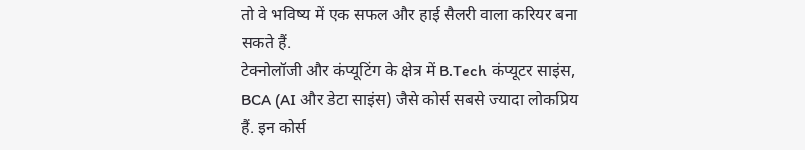तो वे भविष्य में एक सफल और हाई सैलरी वाला करियर बना सकते हैं.
टेक्नोलॉजी और कंप्यूटिंग के क्षेत्र में B.Tech कंप्यूटर साइंस, BCA (AI और डेटा साइंस) जैसे कोर्स सबसे ज्यादा लोकप्रिय हैं. इन कोर्स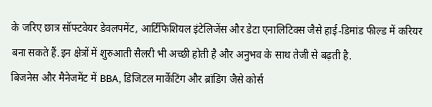के जरिए छात्र सॉफ्टवेयर डेवलपमेंट, आर्टिफिशियल इंटेलिजेंस और डेटा एनालिटिक्स जैसे हाई-डिमांड फील्ड में करियर बना सकते हैं.इन क्षेत्रों में शुरुआती सैलरी भी अच्छी होती है और अनुभव के साथ तेजी से बढ़ती है.
बिजनेस और मैनेजमेंट में BBA, डिजिटल मार्केटिंग और ब्रांडिंग जैसे कोर्स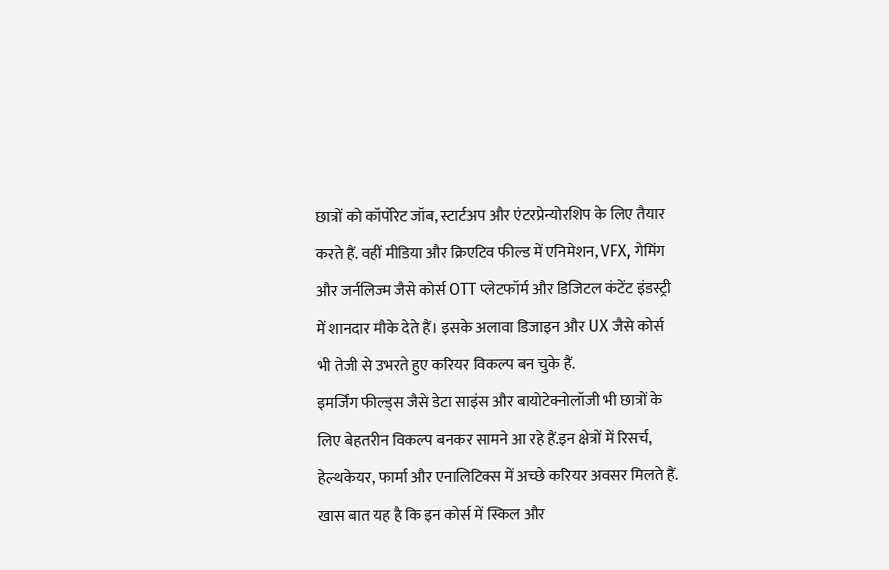छात्रों को कॉर्पोरेट जॉब, स्टार्टअप और एंटरप्रेन्योरशिप के लिए तैयार करते हैं. वहीं मीडिया और क्रिएटिव फील्ड में एनिमेशन, VFX, गेमिंग और जर्नलिज्म जैसे कोर्स OTT प्लेटफॉर्म और डिजिटल कंटेंट इंडस्ट्री में शानदार मौके देते हैं। इसके अलावा डिजाइन और UX जैसे कोर्स भी तेजी से उभरते हुए करियर विकल्प बन चुके हैं.
इमर्जिंग फील्ड्स जैसे डेटा साइंस और बायोटेक्नोलॉजी भी छात्रों के लिए बेहतरीन विकल्प बनकर सामने आ रहे हैं.इन क्षेत्रों में रिसर्च, हेल्थकेयर, फार्मा और एनालिटिक्स में अच्छे करियर अवसर मिलते हैं. खास बात यह है कि इन कोर्स में स्किल और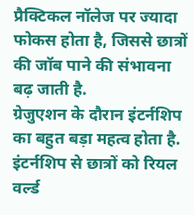प्रैक्टिकल नॉलेज पर ज्यादा फोकस होता है, जिससे छात्रों की जॉब पाने की संभावना बढ़ जाती है.
ग्रेजुएशन के दौरान इंटर्नशिप का बहुत बड़ा महत्व होता है. इंटर्नशिप से छात्रों को रियल वर्ल्ड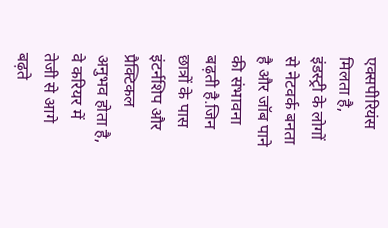एक्सपीरियंस मिलता है, इंडस्ट्री के लोगों से नेटवर्क बनता है और जॉब पाने की संभावना बढ़ती है.जिन छात्रों के पास इंटर्नशिप और प्रैक्टिकल अनुभव होता है, वे करियर में तेजी से आगे बढ़ते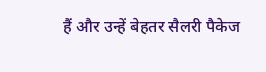हैं और उन्हें बेहतर सैलरी पैकेज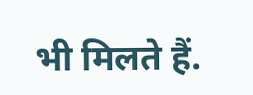भी मिलते हैं.